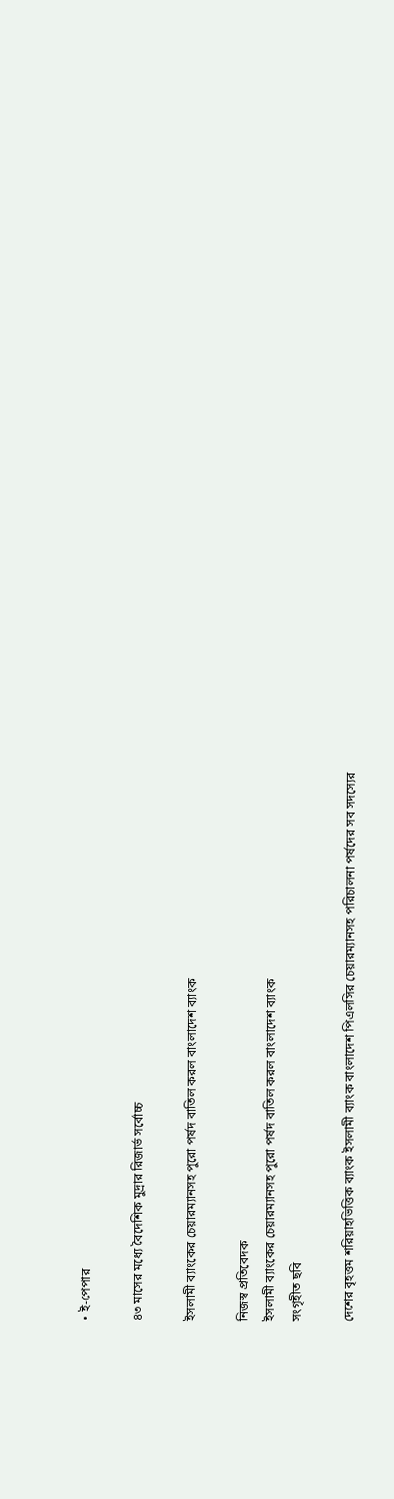• ই-পেপার

৪৩ মাসের মধ্যে বৈদেশিক মুদ্রার রিজার্ভ সর্বোচ্চ

ইসলামী ব্যাংকের চেয়ারম্যানসহ পুরো পর্ষদ বাতিল করল বাংলাদেশ ব্যাংক

নিজস্ব প্রতিবেদক
ইসলামী ব্যাংকের চেয়ারম্যানসহ পুরো পর্ষদ বাতিল করল বাংলাদেশ ব্যাংক
সংগৃহীত ছবি

দেশের বৃহত্তম শরিয়াহভিত্তিক ব্যাংক ইসলামী ব্যাংক বাংলাদেশ পিএলসির চেয়ারম্যানসহ পরিচালনা পর্ষদের সব সদস্যের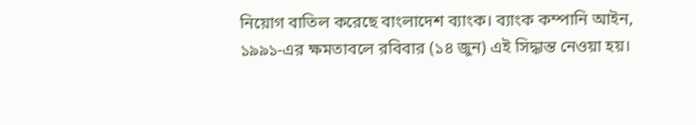নিয়োগ বাতিল করেছে বাংলাদেশ ব্যাংক। ব্যাংক কম্পানি আইন, ১৯৯১-এর ক্ষমতাবলে রবিবার (১৪ জুন) এই সিদ্ধান্ত নেওয়া হয়।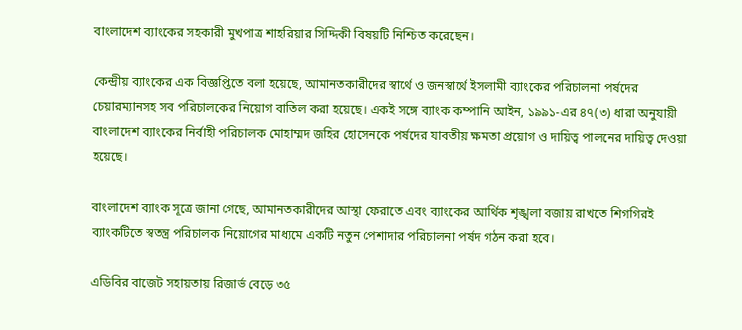বাংলাদেশ ব্যাংকের সহকারী মুখপাত্র শাহরিয়ার সিদ্দিকী বিষয়টি নিশ্চিত করেছেন।

কেন্দ্রীয় ব্যাংকের এক বিজ্ঞপ্তিতে বলা হয়েছে, আমানতকারীদের স্বার্থে ও জনস্বার্থে ইসলামী ব্যাংকের পরিচালনা পর্ষদের চেয়ারম্যানসহ সব পরিচালকের নিয়োগ বাতিল করা হয়েছে। একই সঙ্গে ব্যাংক কম্পানি আইন, ১৯৯১-এর ৪৭(৩) ধারা অনুযায়ী বাংলাদেশ ব্যাংকের নির্বাহী পরিচালক মোহাম্মদ জহির হোসেনকে পর্ষদের যাবতীয় ক্ষমতা প্রয়োগ ও দায়িত্ব পালনের দায়িত্ব দেওয়া হয়েছে।

বাংলাদেশ ব্যাংক সূত্রে জানা গেছে, আমানতকারীদের আস্থা ফেরাতে এবং ব্যাংকের আর্থিক শৃঙ্খলা বজায় রাখতে শিগগিরই ব্যাংকটিতে স্বতন্ত্র পরিচালক নিয়োগের মাধ্যমে একটি নতুন পেশাদার পরিচালনা পর্ষদ গঠন করা হবে।

এডিবির বাজেট সহায়তায় রিজার্ভ বেড়ে ৩৫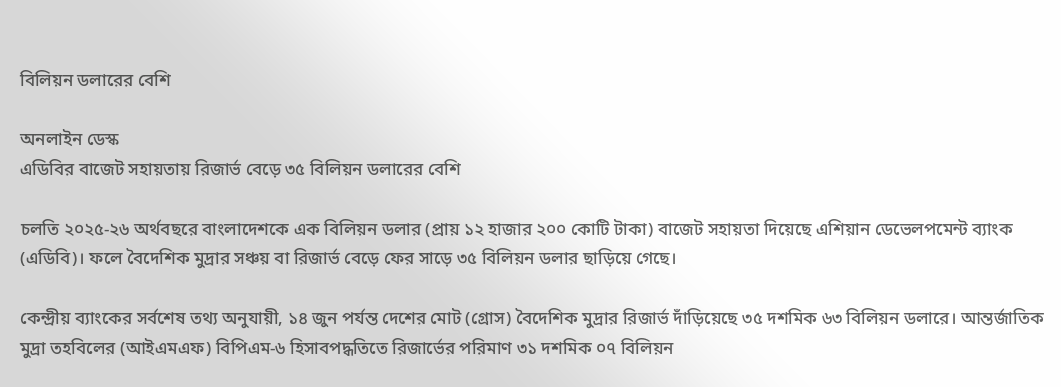বিলিয়ন ডলারের বেশি

অনলাইন ডেস্ক
এডিবির বাজেট সহায়তায় রিজার্ভ বেড়ে ৩৫ বিলিয়ন ডলারের বেশি

চলতি ২০২৫-২৬ অর্থবছরে বাংলাদেশকে এক বিলিয়ন ডলার (প্রায় ১২ হাজার ২০০ কোটি টাকা) বাজেট সহায়তা দিয়েছে এশিয়ান ডেভেলপমেন্ট ব্যাংক (এডিবি)। ফলে বৈদেশিক মুদ্রার সঞ্চয় বা রিজার্ভ বেড়ে ফের সাড়ে ৩৫ বিলিয়ন ডলার ছাড়িয়ে গেছে।

কেন্দ্রীয় ব্যাংকের সর্বশেষ তথ্য অনুযায়ী, ১৪ জুন পর্যন্ত দেশের মোট (গ্রোস) বৈদেশিক মুদ্রার রিজার্ভ দাঁড়িয়েছে ৩৫ দশমিক ৬৩ বিলিয়ন ডলারে। আন্তর্জাতিক মুদ্রা তহবিলের (আইএমএফ) বিপিএম-৬ হিসাবপদ্ধতিতে রিজার্ভের পরিমাণ ৩১ দশমিক ০৭ বিলিয়ন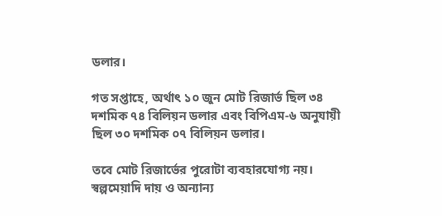ডলার।

গত সপ্তাহে, অর্থাৎ ১০ জুন মোট রিজার্ভ ছিল ৩৪ দশমিক ৭৪ বিলিয়ন ডলার এবং বিপিএম-৬ অনুযায়ী ছিল ৩০ দশমিক ০৭ বিলিয়ন ডলার।

তবে মোট রিজার্ভের পুরোটা ব্যবহারযোগ্য নয়। স্বল্পমেয়াদি দায় ও অন্যান্য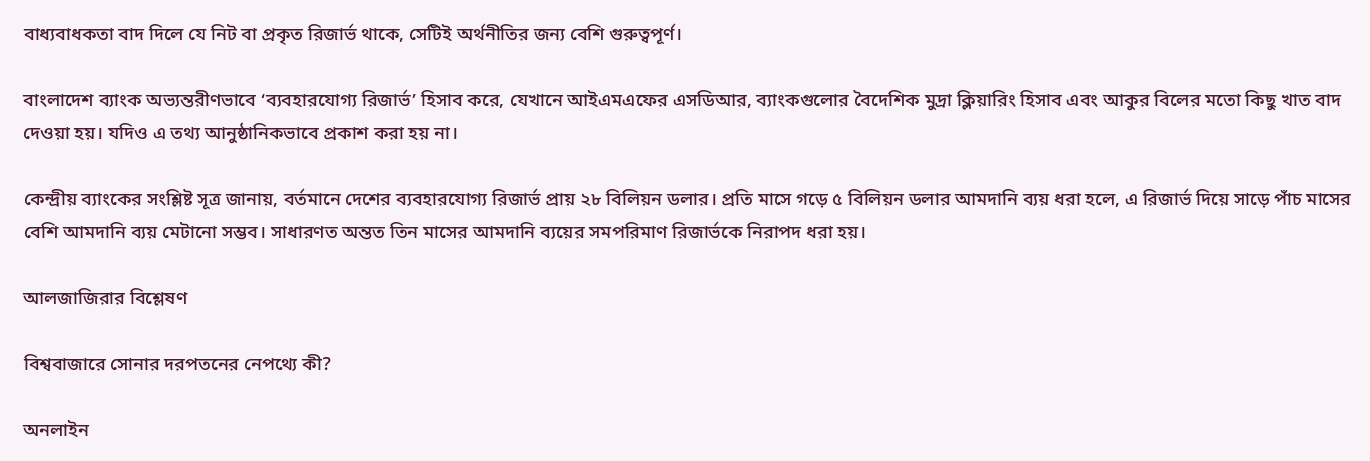বাধ্যবাধকতা বাদ দিলে যে নিট বা প্রকৃত রিজার্ভ থাকে, সেটিই অর্থনীতির জন্য বেশি গুরুত্বপূর্ণ।

বাংলাদেশ ব্যাংক অভ্যন্তরীণভাবে ‘ব্যবহারযোগ্য রিজার্ভ’ হিসাব করে, যেখানে আইএমএফের এসডিআর, ব্যাংকগুলোর বৈদেশিক মুদ্রা ক্লিয়ারিং হিসাব এবং আকুর বিলের মতো কিছু খাত বাদ দেওয়া হয়। যদিও এ তথ্য আনুষ্ঠানিকভাবে প্রকাশ করা হয় না।

কেন্দ্রীয় ব্যাংকের সংশ্লিষ্ট সূত্র জানায়, বর্তমানে দেশের ব্যবহারযোগ্য রিজার্ভ প্রায় ২৮ বিলিয়ন ডলার। প্রতি মাসে গড়ে ৫ বিলিয়ন ডলার আমদানি ব্যয় ধরা হলে, এ রিজার্ভ দিয়ে সাড়ে পাঁচ মাসের বেশি আমদানি ব্যয় মেটানো সম্ভব। সাধারণত অন্তত তিন মাসের আমদানি ব্যয়ের সমপরিমাণ রিজার্ভকে নিরাপদ ধরা হয়।

আলজাজিরার বিশ্লেষণ

বিশ্ববাজারে সোনার দরপতনের নেপথ্যে কী?

অনলাইন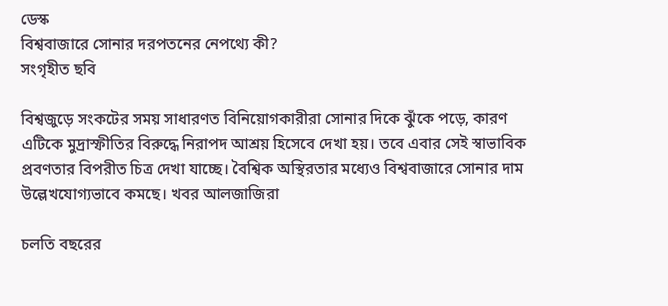ডেস্ক
বিশ্ববাজারে সোনার দরপতনের নেপথ্যে কী?
সংগৃহীত ছবি

বিশ্বজুড়ে সংকটের সময় সাধারণত বিনিয়োগকারীরা সোনার দিকে ঝুঁকে পড়ে, কারণ এটিকে মুদ্রাস্ফীতির বিরুদ্ধে নিরাপদ আশ্রয় হিসেবে দেখা হয়। তবে এবার সেই স্বাভাবিক প্রবণতার বিপরীত চিত্র দেখা যাচ্ছে। বৈশ্বিক অস্থিরতার মধ্যেও বিশ্ববাজারে সোনার দাম উল্লেখযোগ্যভাবে কমছে। খবর আলজাজিরা

চলতি বছরের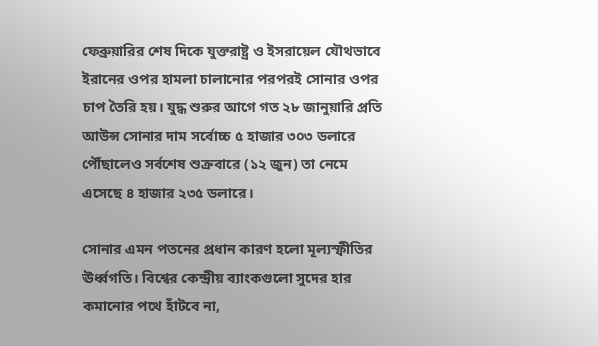ফেব্রুয়ারির শেষ দিকে যুক্তরাষ্ট্র ও ইসরায়েল যৌথভাবে ইরানের ওপর হামলা চালানোর পরপরই সোনার ওপর চাপ তৈরি হয়। যুদ্ধ শুরুর আগে গত ২৮ জানুয়ারি প্রতি আউন্স সোনার দাম সর্বোচ্চ ৫ হাজার ৩০৩ ডলারে পৌঁছালেও সর্বশেষ শুক্রবারে (১২ জুন) তা নেমে এসেছে ৪ হাজার ২৩৫ ডলারে।

সোনার এমন পতনের প্রধান কারণ হলো মূল্যস্ফীতির ঊর্ধ্বগতি। বিশ্বের কেন্দ্রীয় ব্যাংকগুলো সুদের হার কমানোর পথে হাঁটবে না,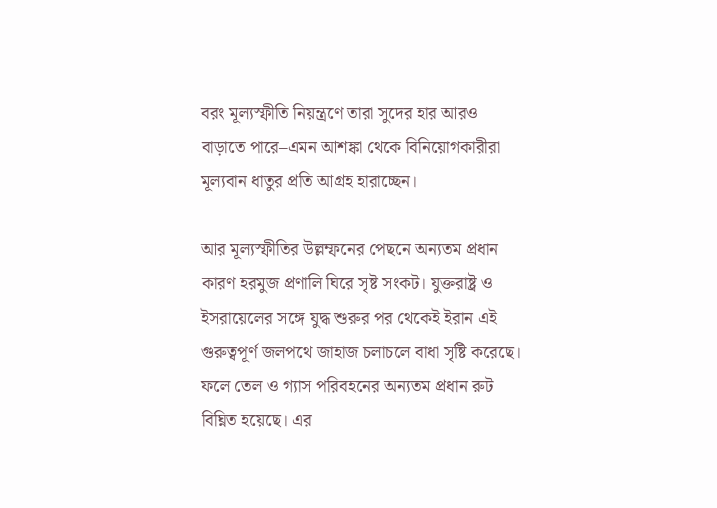বরং মূল্যস্ফীতি নিয়ন্ত্রণে তারা সুদের হার আরও বাড়াতে পারে–এমন আশঙ্কা থেকে বিনিয়োগকারীরা মূল্যবান ধাতুর প্রতি আগ্রহ হারাচ্ছেন।

আর মূল্যস্ফীতির উল্লম্ফনের পেছনে অন্যতম প্রধান কারণ হরমুজ প্রণালি ঘিরে সৃষ্ট সংকট। যুক্তরাষ্ট্র ও ইসরায়েলের সঙ্গে যুদ্ধ শুরুর পর থেকেই ইরান এই গুরুত্বপূর্ণ জলপথে জাহাজ চলাচলে বাধা সৃষ্টি করেছে। ফলে তেল ও গ্যাস পরিবহনের অন্যতম প্রধান রুট বিঘ্নিত হয়েছে। এর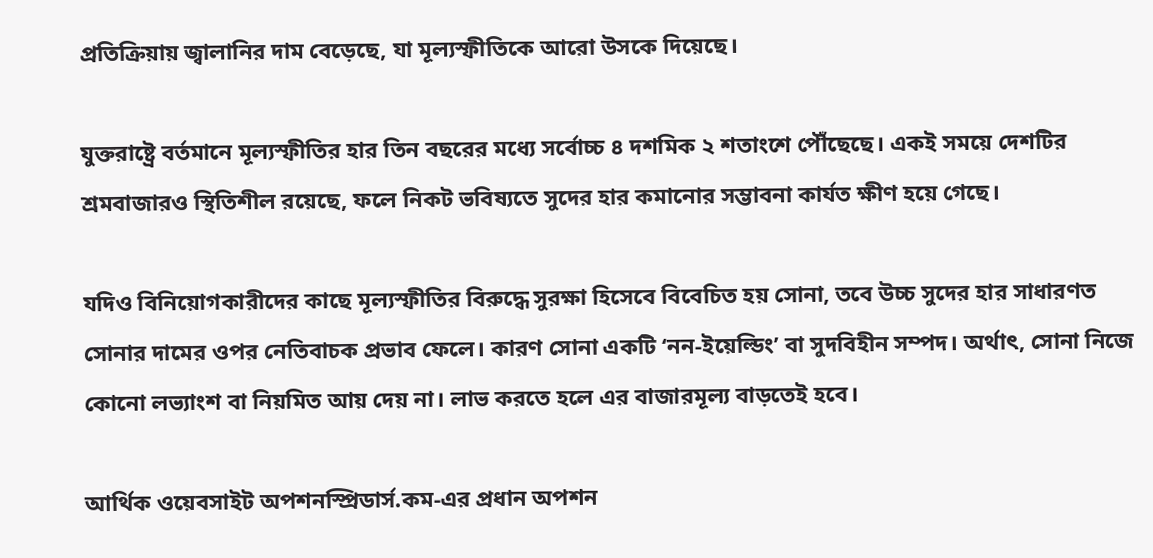প্রতিক্রিয়ায় জ্বালানির দাম বেড়েছে, যা মূল্যস্ফীতিকে আরো উসকে দিয়েছে।

যুক্তরাষ্ট্রে বর্তমানে মূল্যস্ফীতির হার তিন বছরের মধ্যে সর্বোচ্চ ৪ দশমিক ২ শতাংশে পৌঁছেছে। একই সময়ে দেশটির শ্রমবাজারও স্থিতিশীল রয়েছে, ফলে নিকট ভবিষ্যতে সুদের হার কমানোর সম্ভাবনা কার্যত ক্ষীণ হয়ে গেছে।

যদিও বিনিয়োগকারীদের কাছে মূল্যস্ফীতির বিরুদ্ধে সুরক্ষা হিসেবে বিবেচিত হয় সোনা, তবে উচ্চ সুদের হার সাধারণত সোনার দামের ওপর নেতিবাচক প্রভাব ফেলে। কারণ সোনা একটি ‘নন-ইয়েল্ডিং’ বা সুদবিহীন সম্পদ। অর্থাৎ, সোনা নিজে কোনো লভ্যাংশ বা নিয়মিত আয় দেয় না। লাভ করতে হলে এর বাজারমূল্য বাড়তেই হবে।

আর্থিক ওয়েবসাইট অপশনস্প্রিডার্স.কম-এর প্রধান অপশন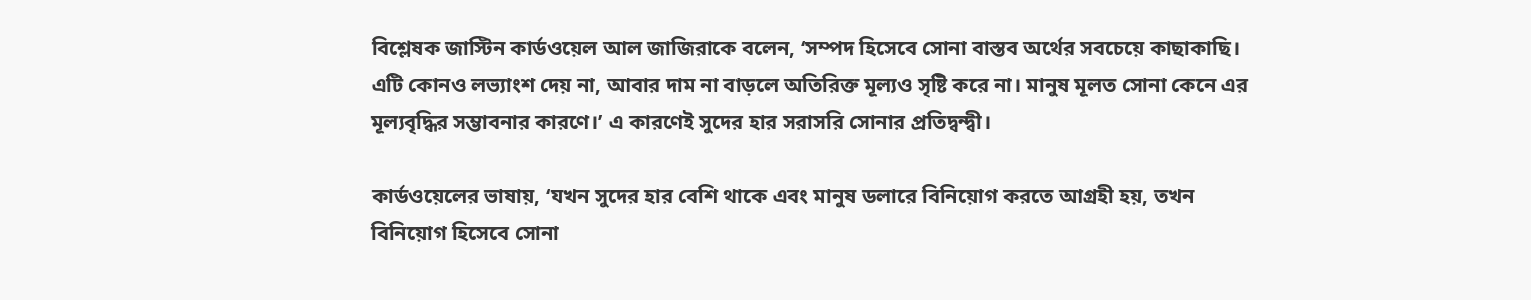বিশ্লেষক জাস্টিন কার্ডওয়েল আল জাজিরাকে বলেন, ‘সম্পদ হিসেবে সোনা বাস্তব অর্থের সবচেয়ে কাছাকাছি। এটি কোনও লভ্যাংশ দেয় না, আবার দাম না বাড়লে অতিরিক্ত মূল্যও সৃষ্টি করে না। মানুষ মূলত সোনা কেনে এর মূল্যবৃদ্ধির সম্ভাবনার কারণে।’ এ কারণেই সুদের হার সরাসরি সোনার প্রতিদ্বন্দ্বী।

কার্ডওয়েলের ভাষায়, ‘যখন সুদের হার বেশি থাকে এবং মানুষ ডলারে বিনিয়োগ করতে আগ্রহী হয়, তখন বিনিয়োগ হিসেবে সোনা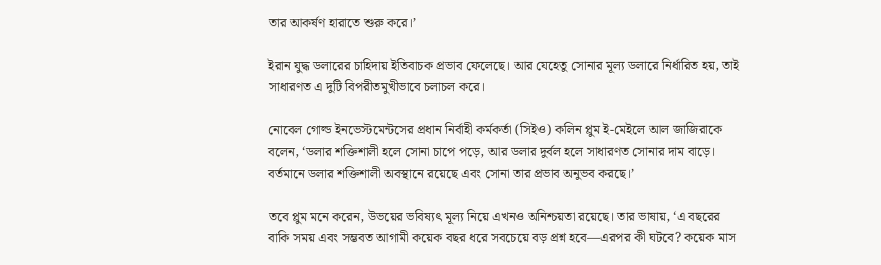তার আকর্ষণ হারাতে শুরু করে।’

ইরান যুদ্ধ ডলারের চাহিদায় ইতিবাচক প্রভাব ফেলেছে। আর যেহেতু সোনার মূল্য ডলারে নির্ধারিত হয়, তাই সাধারণত এ দুটি বিপরীতমুখীভাবে চলাচল করে।

নোবেল গোল্ড ইনভেস্টমেন্টসের প্রধান নির্বাহী কর্মকর্তা (সিইও) কলিন প্লুম ই-মেইলে আল জাজিরাকে বলেন, ‘ডলার শক্তিশালী হলে সোনা চাপে পড়ে, আর ডলার দুর্বল হলে সাধারণত সোনার দাম বাড়ে। বর্তমানে ডলার শক্তিশালী অবস্থানে রয়েছে এবং সোনা তার প্রভাব অনুভব করছে।’

তবে প্লুম মনে করেন, উভয়ের ভবিষ্যৎ মূল্য নিয়ে এখনও অনিশ্চয়তা রয়েছে। তার ভাষায়, ‘এ বছরের বাকি সময় এবং সম্ভবত আগামী কয়েক বছর ধরে সবচেয়ে বড় প্রশ্ন হবে—এরপর কী ঘটবে? কয়েক মাস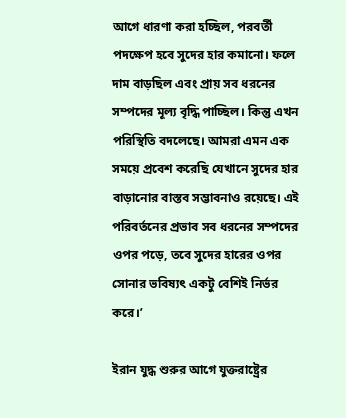আগে ধারণা করা হচ্ছিল, পরবর্তী পদক্ষেপ হবে সুদের হার কমানো। ফলে দাম বাড়ছিল এবং প্রায় সব ধরনের সম্পদের মূল্য বৃদ্ধি পাচ্ছিল। কিন্তু এখন পরিস্থিতি বদলেছে। আমরা এমন এক সময়ে প্রবেশ করেছি যেখানে সুদের হার বাড়ানোর বাস্তব সম্ভাবনাও রয়েছে। এই পরিবর্তনের প্রভাব সব ধরনের সম্পদের ওপর পড়ে, তবে সুদের হারের ওপর সোনার ভবিষ্যৎ একটু বেশিই নির্ভর করে।’

ইরান যুদ্ধ শুরুর আগে যুক্তরাষ্ট্রের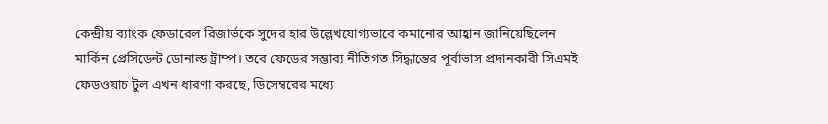কেন্দ্রীয় ব্যাংক ফেডারেল রিজার্ভকে সুদের হার উল্লেখযোগ্যভাবে কমানোর আহ্বান জানিয়েছিলেন মার্কিন প্রেসিডেন্ট ডোনাল্ড ট্রাম্প। তবে ফেডের সম্ভাব্য নীতিগত সিদ্ধান্তের পূর্বাভাস প্রদানকারী সিএমই ফেডওয়াচ টুল এখন ধারণা করছে, ডিসেম্বরের মধ্যে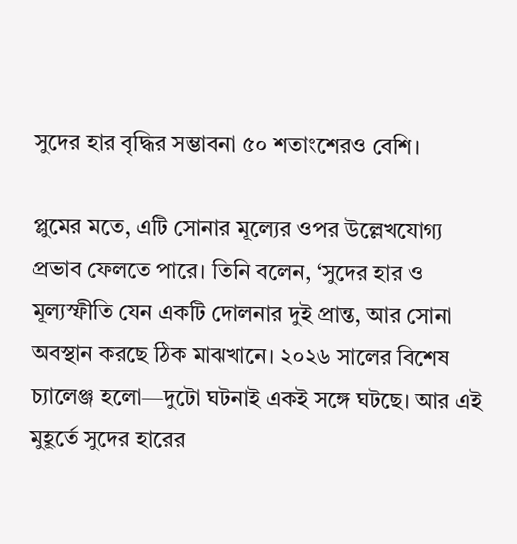সুদের হার বৃদ্ধির সম্ভাবনা ৫০ শতাংশেরও বেশি।

প্লুমের মতে, এটি সোনার মূল্যের ওপর উল্লেখযোগ্য প্রভাব ফেলতে পারে। তিনি বলেন, ‘সুদের হার ও মূল্যস্ফীতি যেন একটি দোলনার দুই প্রান্ত, আর সোনা অবস্থান করছে ঠিক মাঝখানে। ২০২৬ সালের বিশেষ চ্যালেঞ্জ হলো—দুটো ঘটনাই একই সঙ্গে ঘটছে। আর এই মুহূর্তে সুদের হারের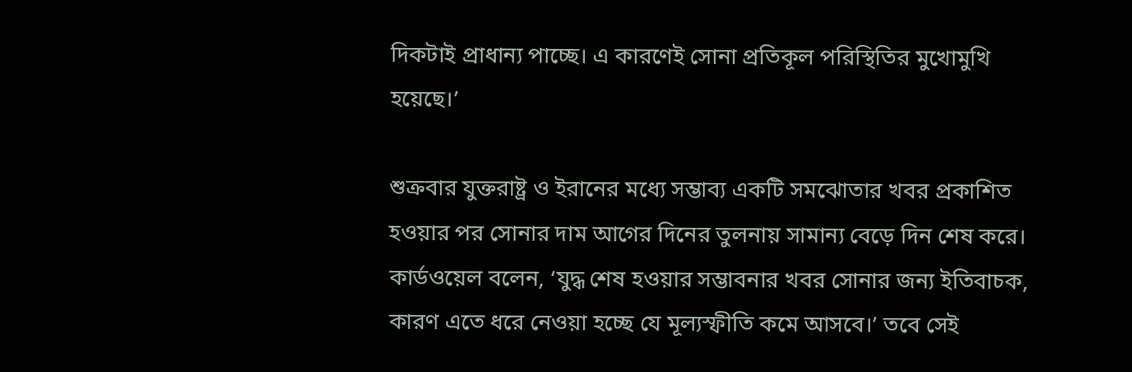দিকটাই প্রাধান্য পাচ্ছে। এ কারণেই সোনা প্রতিকূল পরিস্থিতির মুখোমুখি হয়েছে।’

শুক্রবার যুক্তরাষ্ট্র ও ইরানের মধ্যে সম্ভাব্য একটি সমঝোতার খবর প্রকাশিত হওয়ার পর সোনার দাম আগের দিনের তুলনায় সামান্য বেড়ে দিন শেষ করে। কার্ডওয়েল বলেন, ‘যুদ্ধ শেষ হওয়ার সম্ভাবনার খবর সোনার জন্য ইতিবাচক, কারণ এতে ধরে নেওয়া হচ্ছে যে মূল্যস্ফীতি কমে আসবে।’ তবে সেই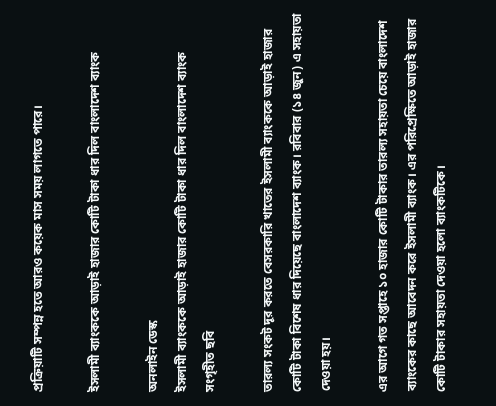প্রক্রিয়াটি সম্পন্ন হতে আরও কয়েক মাস সময় লাগতে পারে।

ইসলামী ব্যাংককে আড়াই হাজার কোটি টাকা ধার দিল বাংলাদেশ ব্যাংক

অনলাইন ডেস্ক
ইসলামী ব্যাংককে আড়াই হাজার কোটি টাকা ধার দিল বাংলাদেশ ব্যাংক
সংগৃহীত ছবি

তারল্য সংকট দূর করতে বেসরকারি খাতের ইসলামী ব্যাংককে আড়াই হাজার কোটি টাকা বিশেষ ধার দিয়েছে বাংলাদেশ ব্যাংক। রবিবার (১৪ জুন) এ সহায়তা দেওয়া হয়।

এর আগে গত সপ্তাহে ১০ হাজার কোটি টাকার তারল্য সহায়তা চেয়ে বাংলাদেশ ব্যাংকের কাছে আবেদন করে ইসলামী ব্যাংক। এর পরিপ্রেক্ষিতে আড়াই হাজার কোটি টাকার সহায়তা দেওয়া হলো ব্যাংকটিকে।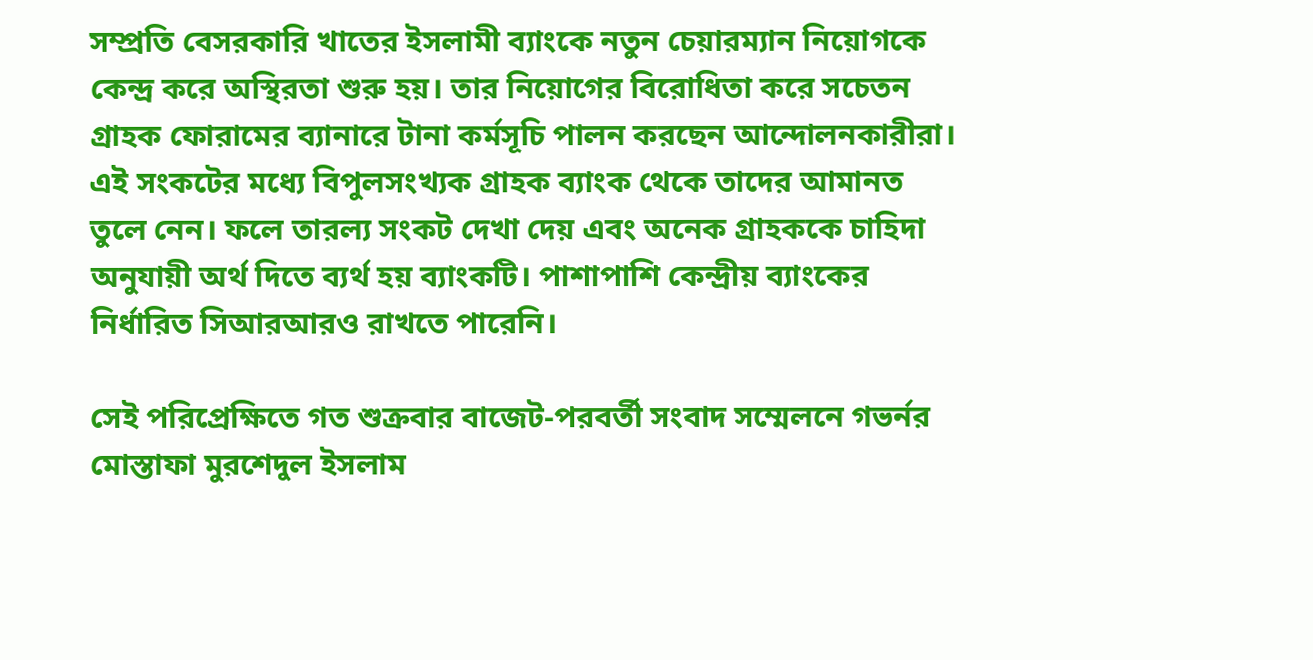সম্প্রতি বেসরকারি খাতের ইসলামী ব্যাংকে নতুন চেয়ারম্যান নিয়োগকে কেন্দ্র করে অস্থিরতা শুরু হয়। তার নিয়োগের বিরোধিতা করে সচেতন গ্রাহক ফোরামের ব্যানারে টানা কর্মসূচি পালন করছেন আন্দোলনকারীরা। এই সংকটের মধ্যে বিপুলসংখ্যক গ্রাহক ব্যাংক থেকে তাদের আমানত তুলে নেন। ফলে তারল্য সংকট দেখা দেয় এবং অনেক গ্রাহককে চাহিদা অনুযায়ী অর্থ দিতে ব্যর্থ হয় ব্যাংকটি। পাশাপাশি কেন্দ্রীয় ব্যাংকের নির্ধারিত সিআরআরও রাখতে পারেনি।

সেই পরিপ্রেক্ষিতে গত শুক্রবার বাজেট-পরবর্তী সংবাদ সম্মেলনে গভর্নর মোস্তাফা মুরশেদুল ইসলাম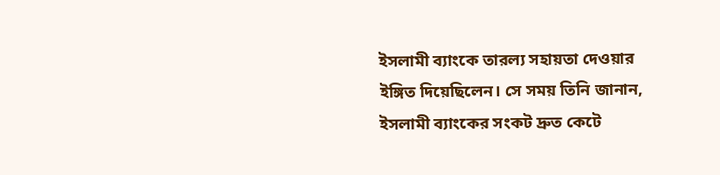ইসলামী ব্যাংকে তারল্য সহায়তা দেওয়ার ইঙ্গিত দিয়েছিলেন। সে সময় তিনি জানান, ইসলামী ব্যাংকের সংকট দ্রুত কেটে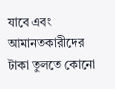যাবে এবং আমানতকারীদের টাকা তুলতে কোনো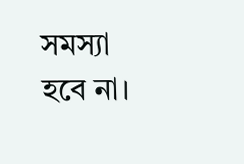সমস্যা হবে না।